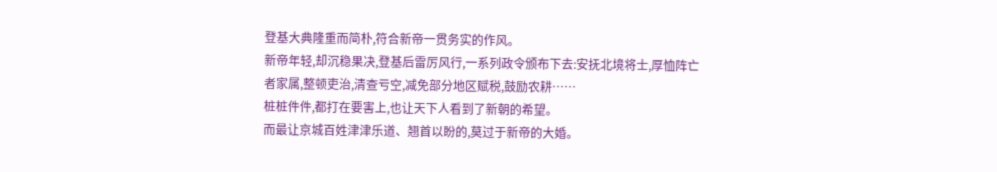登基大典隆重而简朴,符合新帝一贯务实的作风。
新帝年轻,却沉稳果决,登基后雷厉风行,一系列政令颁布下去:安抚北境将士,厚恤阵亡者家属,整顿吏治,清查亏空,减免部分地区赋税,鼓励农耕……
桩桩件件,都打在要害上,也让天下人看到了新朝的希望。
而最让京城百姓津津乐道、翘首以盼的,莫过于新帝的大婚。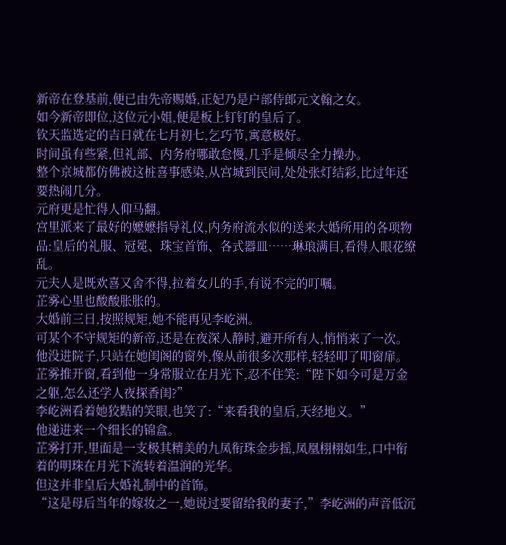新帝在登基前,便已由先帝赐婚,正妃乃是户部侍郎元文翰之女。
如今新帝即位,这位元小姐,便是板上钉钉的皇后了。
钦天监选定的吉日就在七月初七,乞巧节,寓意极好。
时间虽有些紧,但礼部、内务府哪敢怠慢,几乎是倾尽全力操办。
整个京城都仿佛被这桩喜事感染,从宫城到民间,处处张灯结彩,比过年还要热闹几分。
元府更是忙得人仰马翻。
宫里派来了最好的嬷嬷指导礼仪,内务府流水似的送来大婚所用的各项物品:皇后的礼服、冠冕、珠宝首饰、各式器皿……琳琅满目,看得人眼花缭乱。
元夫人是既欢喜又舍不得,拉着女儿的手,有说不完的叮嘱。
芷雾心里也酸酸胀胀的。
大婚前三日,按照规矩,她不能再见李屹洲。
可某个不守规矩的新帝,还是在夜深人静时,避开所有人,悄悄来了一次。
他没进院子,只站在她闺阁的窗外,像从前很多次那样,轻轻叩了叩窗扉。
芷雾推开窗,看到他一身常服立在月光下,忍不住笑:“陛下如今可是万金之躯,怎么还学人夜探香闺?”
李屹洲看着她狡黠的笑眼,也笑了:“来看我的皇后,天经地义。”
他递进来一个细长的锦盒。
芷雾打开,里面是一支极其精美的九凤衔珠金步摇,凤凰栩栩如生,口中衔着的明珠在月光下流转着温润的光华。
但这并非皇后大婚礼制中的首饰。
“这是母后当年的嫁妆之一,她说过要留给我的妻子,”李屹洲的声音低沉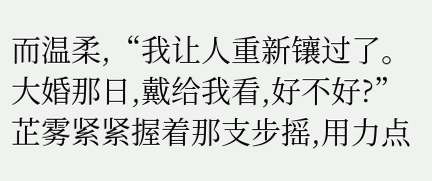而温柔,“我让人重新镶过了。大婚那日,戴给我看,好不好?”
芷雾紧紧握着那支步摇,用力点